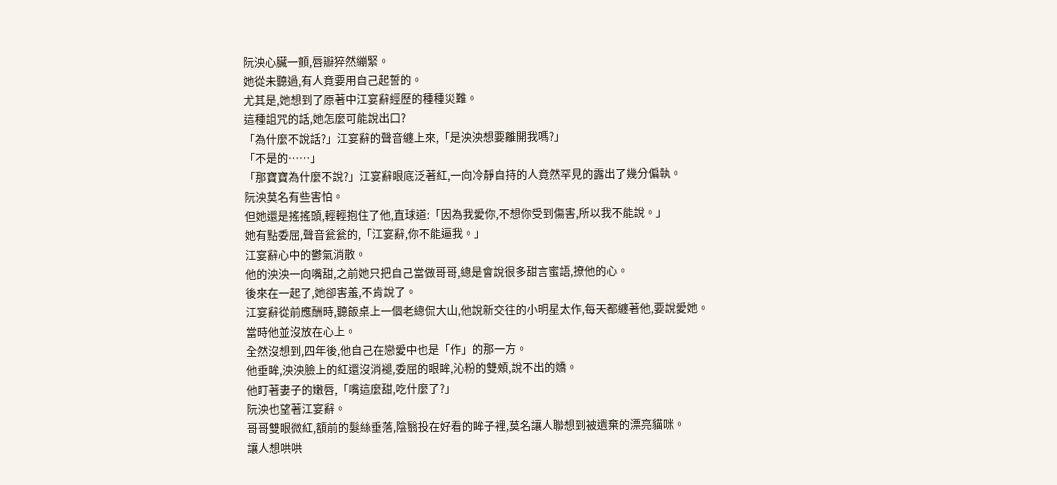阮泱心臟一顫,唇瓣猝然繃緊。
她從未聽過,有人竟要用自己起誓的。
尤其是,她想到了原著中江宴辭經歷的種種災難。
這種詛咒的話,她怎麼可能說出口?
「為什麼不說話?」江宴辭的聲音纏上來,「是泱泱想要離開我嗎?」
「不是的……」
「那寶寶為什麼不說?」江宴辭眼底泛著紅,一向冷靜自持的人竟然罕見的露出了幾分偏執。
阮泱莫名有些害怕。
但她還是搖搖頭,輕輕抱住了他,直球道:「因為我愛你,不想你受到傷害,所以我不能說。」
她有點委屈,聲音瓮瓮的,「江宴辭,你不能逼我。」
江宴辭心中的鬱氣消散。
他的泱泱一向嘴甜,之前她只把自己當做哥哥,總是會說很多甜言蜜語,撩他的心。
後來在一起了,她卻害羞,不肯說了。
江宴辭從前應酬時,聽飯桌上一個老總侃大山,他說新交往的小明星太作,每天都纏著他,要說愛她。
當時他並沒放在心上。
全然沒想到,四年後,他自己在戀愛中也是「作」的那一方。
他垂眸,泱泱臉上的紅還沒消褪,委屈的眼眸,沁粉的雙頰,說不出的嬌。
他盯著妻子的嫩唇,「嘴這麼甜,吃什麼了?」
阮泱也望著江宴辭。
哥哥雙眼微紅,額前的髮絲垂落,陰翳投在好看的眸子裡,莫名讓人聯想到被遺棄的漂亮貓咪。
讓人想哄哄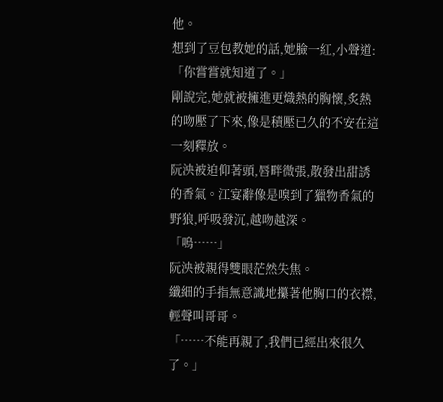他。
想到了豆包教她的話,她臉一紅,小聲道:「你嘗嘗就知道了。」
剛說完,她就被擁進更熾熱的胸懷,炙熱的吻壓了下來,像是積壓已久的不安在這一刻釋放。
阮泱被迫仰著頭,唇畔微張,散發出甜誘的香氣。江宴辭像是嗅到了獵物香氣的野狼,呼吸發沉,越吻越深。
「嗚……」
阮泱被親得雙眼茫然失焦。
纖細的手指無意識地攥著他胸口的衣襟,輕聲叫哥哥。
「……不能再親了,我們已經出來很久了。」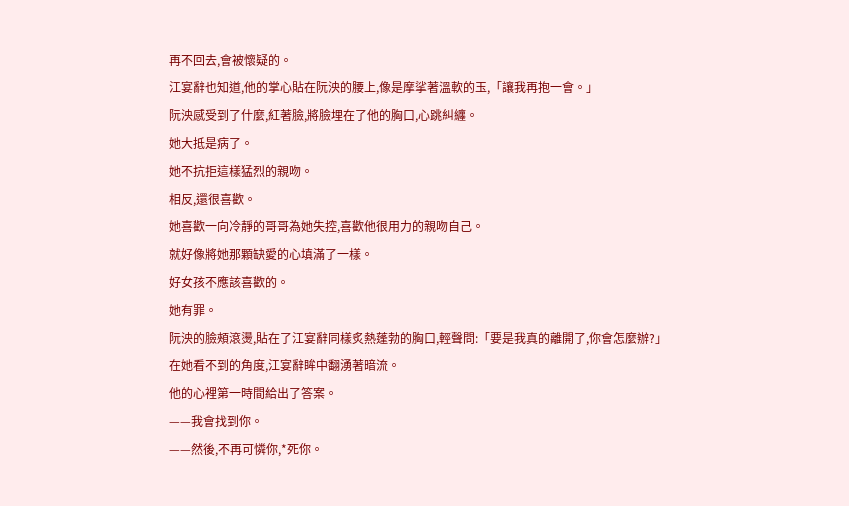再不回去,會被懷疑的。
江宴辭也知道,他的掌心貼在阮泱的腰上,像是摩挲著溫軟的玉,「讓我再抱一會。」
阮泱感受到了什麼,紅著臉,將臉埋在了他的胸口,心跳糾纏。
她大抵是病了。
她不抗拒這樣猛烈的親吻。
相反,還很喜歡。
她喜歡一向冷靜的哥哥為她失控,喜歡他很用力的親吻自己。
就好像將她那顆缺愛的心填滿了一樣。
好女孩不應該喜歡的。
她有罪。
阮泱的臉頰滾燙,貼在了江宴辭同樣炙熱蓬勃的胸口,輕聲問:「要是我真的離開了,你會怎麼辦?」
在她看不到的角度,江宴辭眸中翻湧著暗流。
他的心裡第一時間給出了答案。
——我會找到你。
——然後,不再可憐你,*死你。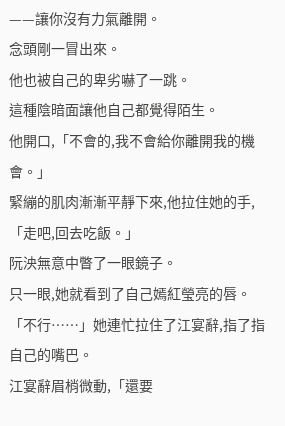——讓你沒有力氣離開。
念頭剛一冒出來。
他也被自己的卑劣嚇了一跳。
這種陰暗面讓他自己都覺得陌生。
他開口,「不會的,我不會給你離開我的機會。」
緊繃的肌肉漸漸平靜下來,他拉住她的手,「走吧,回去吃飯。」
阮泱無意中瞥了一眼鏡子。
只一眼,她就看到了自己嫣紅瑩亮的唇。
「不行……」她連忙拉住了江宴辭,指了指自己的嘴巴。
江宴辭眉梢微動,「還要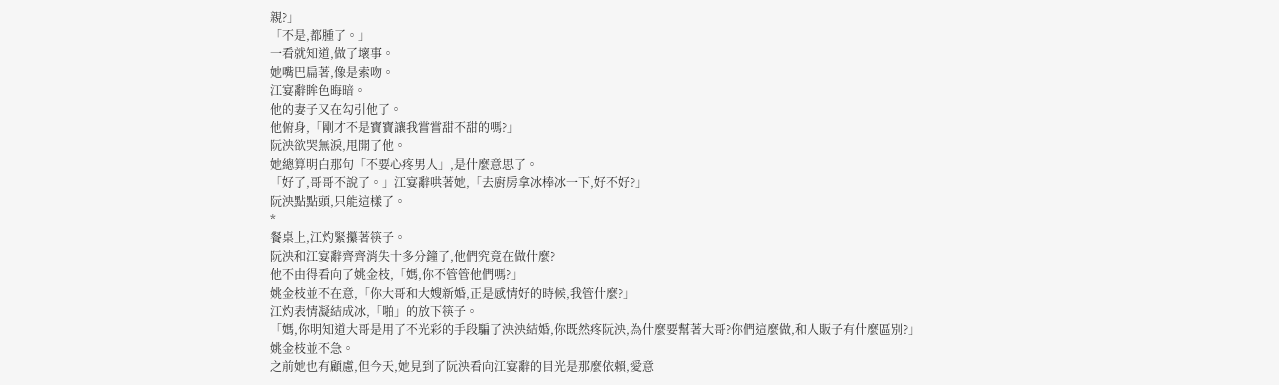親?」
「不是,都腫了。」
一看就知道,做了壞事。
她嘴巴扁著,像是索吻。
江宴辭眸色晦暗。
他的妻子又在勾引他了。
他俯身,「剛才不是寶寶讓我嘗嘗甜不甜的嗎?」
阮泱欲哭無淚,甩開了他。
她總算明白那句「不要心疼男人」,是什麼意思了。
「好了,哥哥不說了。」江宴辭哄著她,「去廚房拿冰棒冰一下,好不好?」
阮泱點點頭,只能這樣了。
*
餐桌上,江灼緊攥著筷子。
阮泱和江宴辭齊齊消失十多分鐘了,他們究竟在做什麼?
他不由得看向了姚金枝,「媽,你不管管他們嗎?」
姚金枝並不在意,「你大哥和大嫂新婚,正是感情好的時候,我管什麼?」
江灼表情凝結成冰,「啪」的放下筷子。
「媽,你明知道大哥是用了不光彩的手段騙了泱泱結婚,你既然疼阮泱,為什麼要幫著大哥?你們這麼做,和人販子有什麼區別?」
姚金枝並不急。
之前她也有顧慮,但今天,她見到了阮泱看向江宴辭的目光是那麼依賴,愛意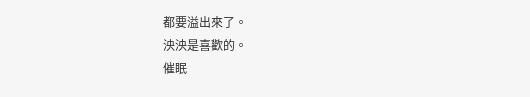都要溢出來了。
泱泱是喜歡的。
催眠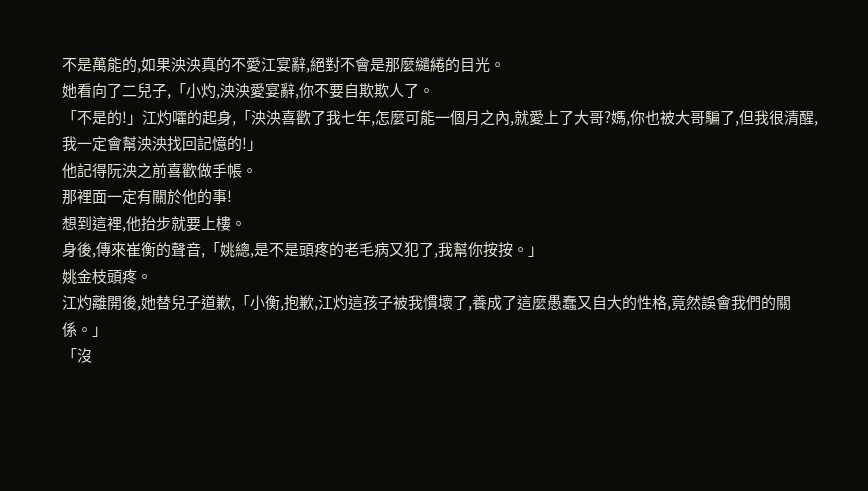不是萬能的,如果泱泱真的不愛江宴辭,絕對不會是那麼繾綣的目光。
她看向了二兒子,「小灼,泱泱愛宴辭,你不要自欺欺人了。
「不是的!」江灼嚯的起身,「泱泱喜歡了我七年,怎麼可能一個月之內,就愛上了大哥?媽,你也被大哥騙了,但我很清醒,我一定會幫泱泱找回記憶的!」
他記得阮泱之前喜歡做手帳。
那裡面一定有關於他的事!
想到這裡,他抬步就要上樓。
身後,傳來崔衡的聲音,「姚總,是不是頭疼的老毛病又犯了,我幫你按按。」
姚金枝頭疼。
江灼離開後,她替兒子道歉,「小衡,抱歉,江灼這孩子被我慣壞了,養成了這麼愚蠢又自大的性格,竟然誤會我們的關係。」
「沒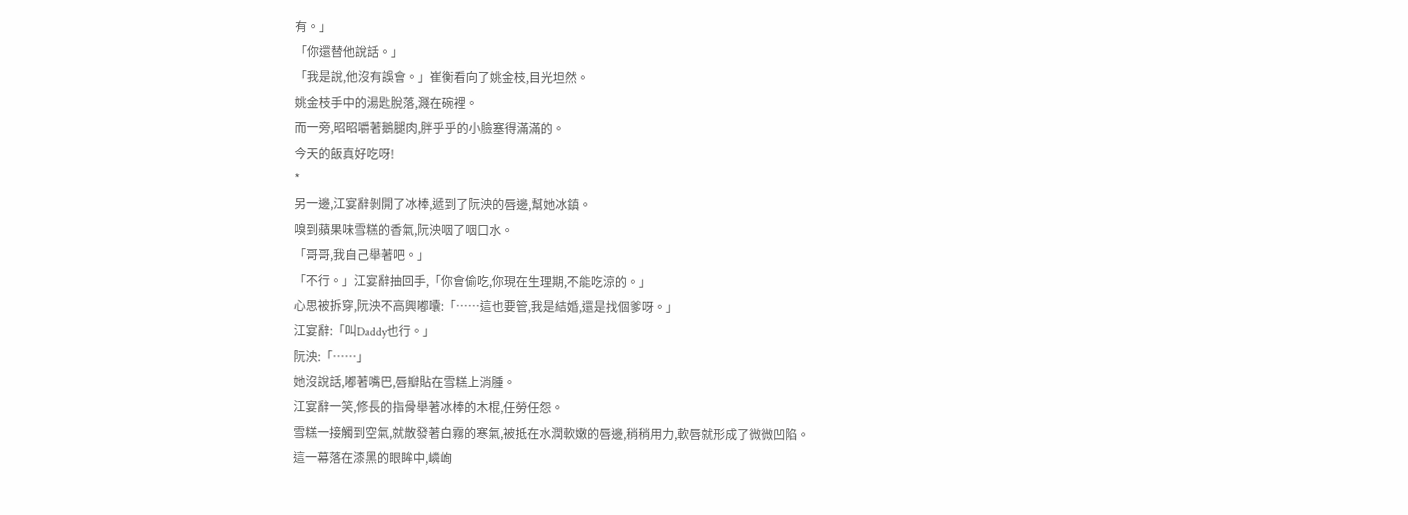有。」
「你還替他說話。」
「我是說,他沒有誤會。」崔衡看向了姚金枝,目光坦然。
姚金枝手中的湯匙脫落,濺在碗裡。
而一旁,昭昭嚼著鵝腿肉,胖乎乎的小臉塞得滿滿的。
今天的飯真好吃呀!
*
另一邊,江宴辭剝開了冰棒,遞到了阮泱的唇邊,幫她冰鎮。
嗅到蘋果味雪糕的香氣,阮泱咽了咽口水。
「哥哥,我自己舉著吧。」
「不行。」江宴辭抽回手,「你會偷吃,你現在生理期,不能吃涼的。」
心思被拆穿,阮泱不高興嘟囔:「……這也要管,我是結婚,還是找個爹呀。」
江宴辭:「叫Daddy也行。」
阮泱:「……」
她沒說話,嘟著嘴巴,唇瓣貼在雪糕上消腫。
江宴辭一笑,修長的指骨舉著冰棒的木棍,任勞任怨。
雪糕一接觸到空氣,就散發著白霧的寒氣,被抵在水潤軟嫩的唇邊,稍稍用力,軟唇就形成了微微凹陷。
這一幕落在漆黑的眼眸中,嶙峋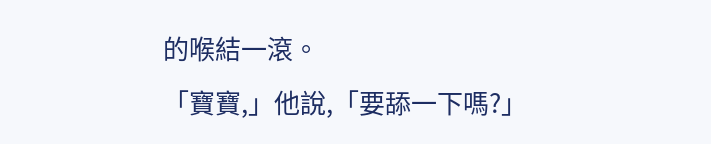的喉結一滾。
「寶寶,」他說,「要舔一下嗎?」